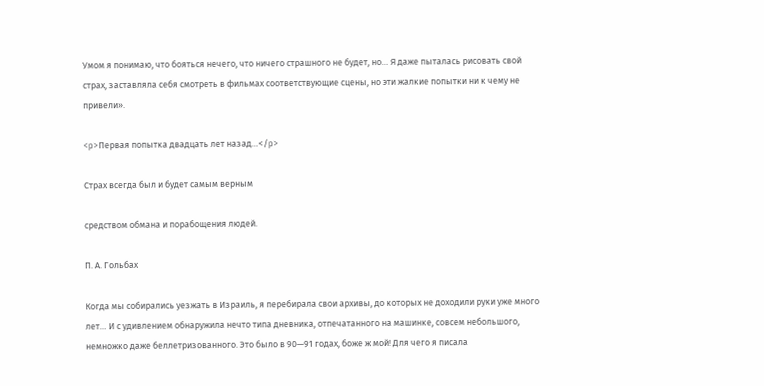Умом я понимаю, что бояться нечего, что ничего страшного не будет, но… Я даже пыталась рисовать свой страх, заставляла себя смотреть в фильмах соответствующие сцены, но эти жалкие попытки ни к чему не привели».

<p>Первая попытка двадцать лет назад…</p>

Страх всегда был и будет самым верным

средством обмана и порабощения людей.

П. А. Гольбах

Когда мы собирались уезжать в Израиль, я перебирала свои архивы, до которых не доходили руки уже много лет… И с удивлением обнаружила нечто типа дневника, отпечатанного на машинке, совсем небольшого, немножко даже беллетризованного. Это было в 90—91 годах, боже ж мой! Для чего я писала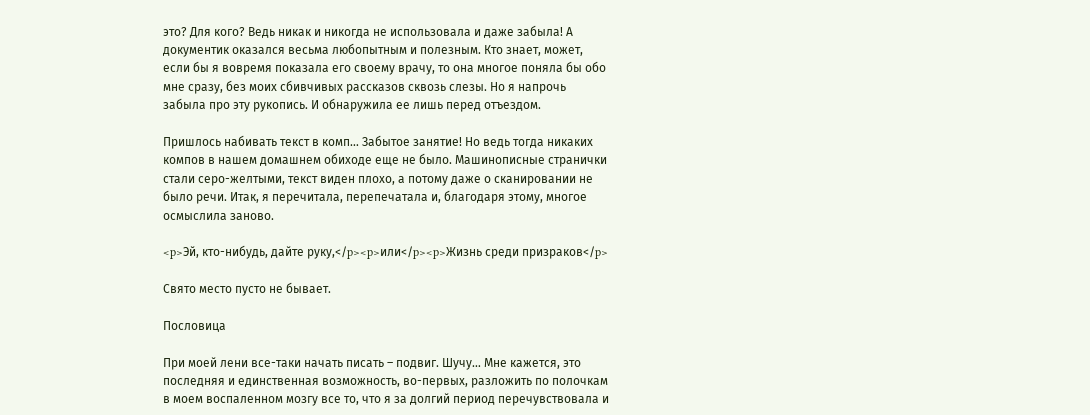это? Для кого? Ведь никак и никогда не использовала и даже забыла! А документик оказался весьма любопытным и полезным. Кто знает, может, если бы я вовремя показала его своему врачу, то она многое поняла бы обо мне сразу, без моих сбивчивых рассказов сквозь слезы. Но я напрочь забыла про эту рукопись. И обнаружила ее лишь перед отъездом.

Пришлось набивать текст в комп… Забытое занятие! Но ведь тогда никаких компов в нашем домашнем обиходе еще не было. Машинописные странички стали серо-желтыми, текст виден плохо, а потому даже о сканировании не было речи. Итак, я перечитала, перепечатала и, благодаря этому, многое осмыслила заново.

<p>Эй, кто-нибудь, дайте руку,</p><p>или</p><p>Жизнь среди призраков</p>

Свято место пусто не бывает.

Пословица

При моей лени все-таки начать писать – подвиг. Шучу… Мне кажется, это последняя и единственная возможность, во-первых, разложить по полочкам в моем воспаленном мозгу все то, что я за долгий период перечувствовала и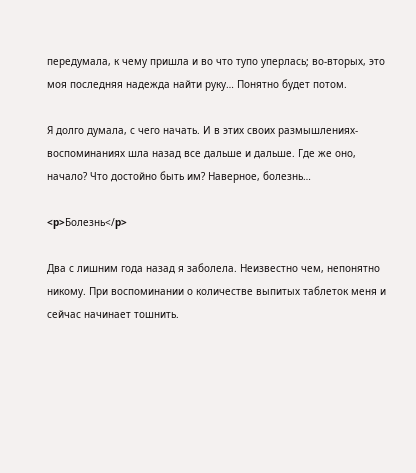передумала, к чему пришла и во что тупо уперлась; во-вторых, это моя последняя надежда найти руку… Понятно будет потом.

Я долго думала, с чего начать. И в этих своих размышлениях-воспоминаниях шла назад все дальше и дальше. Где же оно, начало? Что достойно быть им? Наверное, болезнь…

<p>Болезнь</p>

Два с лишним года назад я заболела. Неизвестно чем, непонятно никому. При воспоминании о количестве выпитых таблеток меня и сейчас начинает тошнить.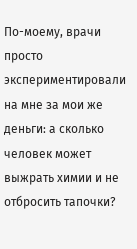По-моему, врачи просто экспериментировали на мне за мои же деньги: а сколько человек может выжрать химии и не отбросить тапочки?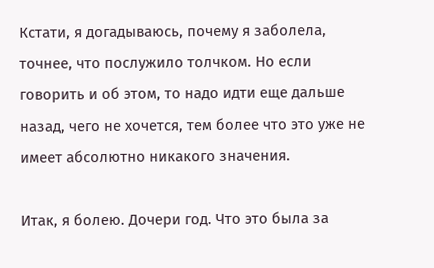Кстати, я догадываюсь, почему я заболела, точнее, что послужило толчком. Но если говорить и об этом, то надо идти еще дальше назад, чего не хочется, тем более что это уже не имеет абсолютно никакого значения.

Итак, я болею. Дочери год. Что это была за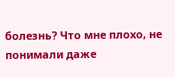болезнь? Что мне плохо, не понимали даже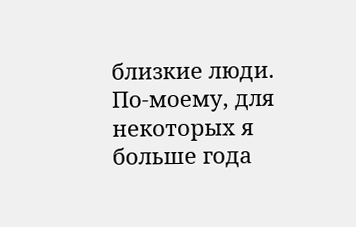близкие люди. По-моему, для некоторых я больше года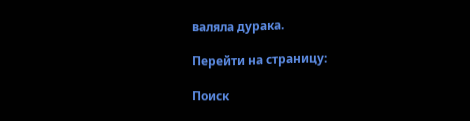валяла дурака.

Перейти на страницу:

Поиск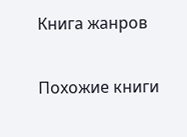Книга жанров

Похожие книги